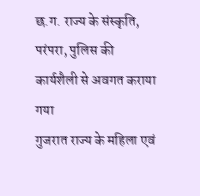छ.ग. राज्य के संस्कृति, परंपरा, पुलिस की कार्यशैली से अवगत कराया गया
गुजरात राज्य के महिला एवं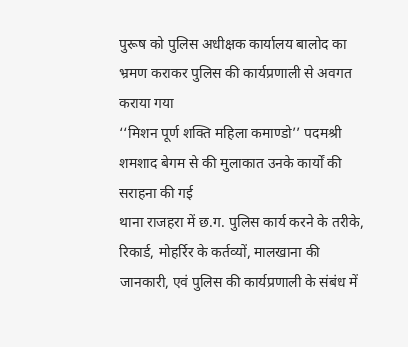पुरूष को पुलिस अधीक्षक कार्यालय बालोद का भ्रमण कराकर पुलिस की कार्यप्रणाली से अवगत कराया गया
‘‘मिशन पूर्ण शक्ति महिला कमाण्डो’’ पदमश्री शमशाद बेगम से की मुलाकात उनके कार्यों की सराहना की गई
थाना राजहरा में छ.ग. पुलिस कार्य करने के तरीके, रिकार्ड, मोहर्रिर के कर्तव्यों, मालखाना की जानकारी, एवं पुलिस की कार्यप्रणाली के संबंध में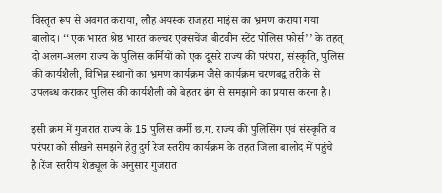विस्तृत रूप से अवगत कराया, लौह अयस्क राजहरा माइंस का भ्रमण कराया गया
बालोद। ‘‘एक भारत श्रेष्ठ भारत कल्चर एक्सचेंज बीटवीन स्टेंट पोलिस फोर्स’’ के तहत् दो अलग-अलग राज्य के पुलिस कर्मियों को एक दूसरे राज्य की परंपरा, संस्कृति, पुलिस की कार्यशैली, विभिन्न स्थानों का भ्रमण कार्यक्रम जैसे कार्यक्रम चरणबद्व तरीके से उपलब्ध कराकर पुलिस की कार्यशैली को बेहतर ढंग से समझाने का प्रयास करना है।

इसी क्रम में गुजरात राज्य के 15 पुलिस कर्मी छ.ग. राज्य की पुलिसिंग एवं संस्कृति व परंपरा को सीखने समझने हेतु दुर्ग रेज स्तरीय कार्यक्रम के तहत जिला बालोद में पहुंचे है।रेंज स्तरीय शेड्यूल के अनुसार गुजरात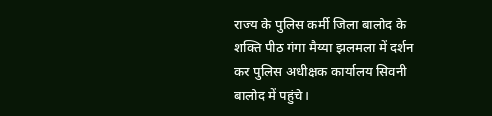राज्य के पुलिस कर्मी जिला बालोद के शक्ति पीठ गंगा मैय्या झलमला में दर्शन कर पुलिस अधीक्षक कार्यालय सिवनी बालोद में पहुंचे।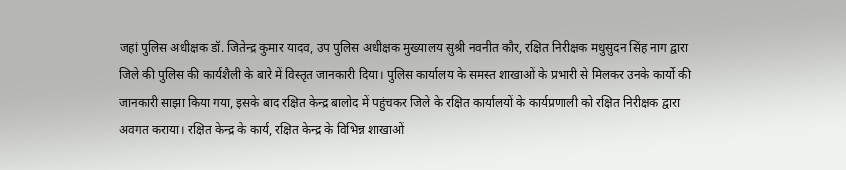जहां पुलिस अधीक्षक डॉ. जितेन्द्र कुमार यादव, उप पुलिस अधीक्षक मुख्यालय सुश्री नवनीत कौर, रक्षित निरीक्षक मधुसुदन सिंह नाग द्वारा जिले की पुलिस की कार्यशैली के बारे में विस्तृत जानकारी दिया। पुलिस कार्यालय के समस्त शाखाओं के प्रभारी से मिलकर उनके कार्यो की जानकारी साझा किया गया, इसके बाद रक्षित केन्द्र बालोद में पहुंचकर जिले के रक्षित कार्यालयों के कार्यप्रणाली को रक्षित निरीक्षक द्वारा अवगत कराया। रक्षित केन्द्र के कार्य, रक्षित केन्द्र के विभिन्न शाखाओं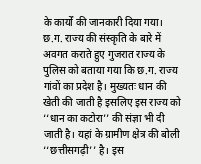के कार्यों की जानकारी दिया गया। छ.ग. राज्य की संस्कृति के बारे में अवगत कराते हुए गुजरात राज्य के पुलिस को बताया गया कि छ.ग. राज्य गांवों का प्रदेश है। मुख्यतः धान की खेती की जाती है इसलिए इस राज्य को ‘‘धान का कटोरा’’ की संज्ञा भी दी जाती है। यहां के ग्रामीण क्षेत्र की बोली ‘‘छत्तीसगढ़ी’’ है। इस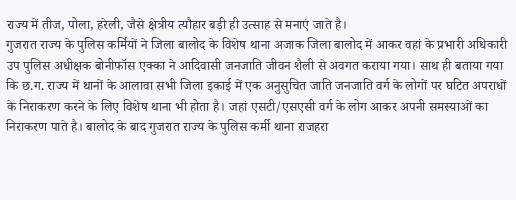राज्य में तीज, पोला, हरेली, जैसे क्षेत्रीय त्यौहार बड़ी ही उत्साह से मनाएं जाते है।
गुजरात राज्य के पुलिस कर्मियों ने जिला बालोद के विशेष थाना अजाक जिला बालोद में आकर वहां के प्रभारी अधिकारी उप पुलिस अधीक्षक बोनीफॉस एक्का ने आदिवासी जनजाति जीवन शैली से अवगत कराया गया। साथ ही बताया गया कि छ.ग. राज्य में थानों के आलावा सभी जिला इकाई में एक अनुसुचित जाति जनजाति वर्ग के लोगों पर घटित अपराधों के निराकरण करने के लिए विशेष थाना भी होता है। जहां एसटी/एसएसी वर्ग के लोग आकर अपनी समस्याओं का निराकरण पाते है। बालोद के बाद गुजरात राज्य के पुलिस कर्मी थाना राजहरा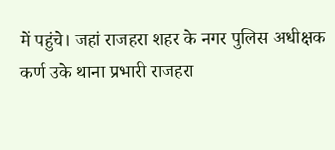में पहुंचे। जहां राजहरा शहर के नगर पुलिस अधीक्षक कर्ण उके थाना प्रभारी राजहरा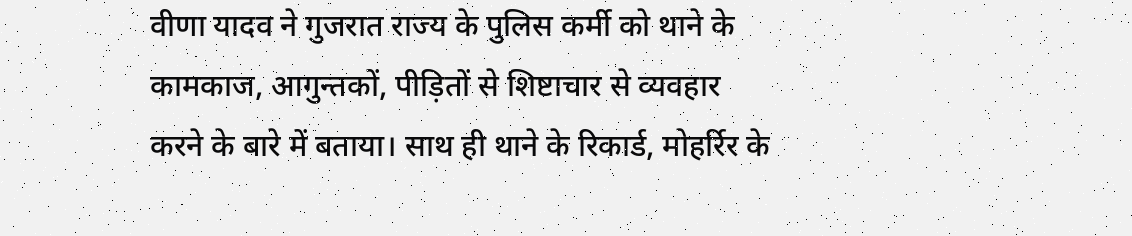वीणा यादव ने गुजरात राज्य के पुलिस कर्मी को थाने के कामकाज, आगुन्तकों, पीड़ितों से शिष्टाचार से व्यवहार करने के बारे में बताया। साथ ही थाने के रिकार्ड, मोहर्रिर के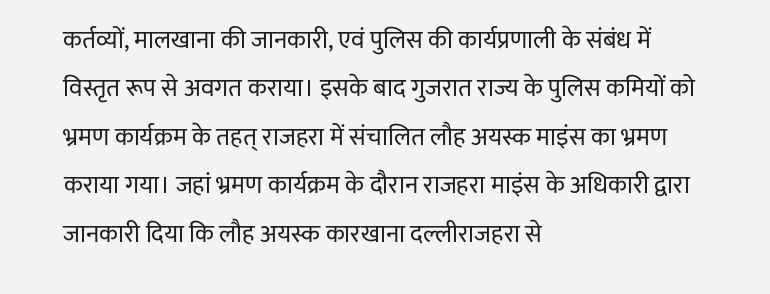कर्तव्यों, मालखाना की जानकारी, एवं पुलिस की कार्यप्रणाली के संबंध में विस्तृत रूप से अवगत कराया। इसके बाद गुजरात राज्य के पुलिस कमियों को भ्रमण कार्यक्रम के तहत् राजहरा में संचालित लौह अयस्क माइंस का भ्रमण कराया गया। जहां भ्रमण कार्यक्रम के दौरान राजहरा माइंस के अधिकारी द्वारा जानकारी दिया कि लौह अयस्क कारखाना दल्लीराजहरा से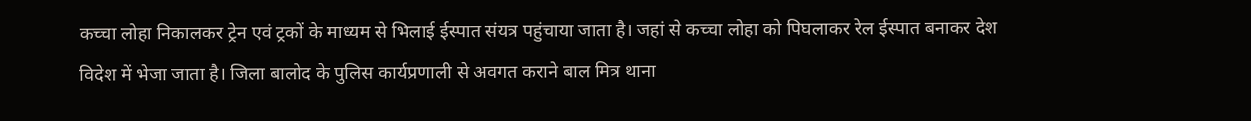कच्चा लोहा निकालकर ट्रेन एवं ट्रकों के माध्यम से भिलाई ईस्पात संयत्र पहुंचाया जाता है। जहां से कच्चा लोहा को पिघलाकर रेल ईस्पात बनाकर देश विदेश में भेजा जाता है। जिला बालोद के पुलिस कार्यप्रणाली से अवगत कराने बाल मित्र थाना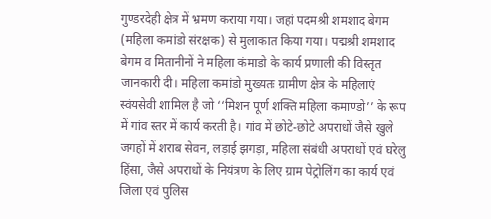गुण्डरदेही क्षेत्र में भ्रमण कराया गया। जहां पदमश्री शमशाद बेगम (महिला कमांडो संरक्षक) से मुलाकात किया गया। पद्मश्री शमशाद बेगम व मितानीनों ने महिला कंमाडो के कार्य प्रणाली की विस्तृत जानकारी दी। महिला कमांडो मुख्यतः ग्रामीण क्षेत्र के महिलाएं स्वंयसेवी शामिल है जो ‘‘मिशन पूर्ण शक्ति महिला कमाण्डो’’ के रूप में गांव स्तर में कार्य करती है। गांव में छोटे-छोटे अपराधों जैसे खुले जगहों में शराब सेवन, लड़ाई झगड़ा, महिला संबंधी अपराधों एवं घरेलु हिंसा, जैसे अपराधों के नियंत्रण के लिए ग्राम पेट्रोलिंग का कार्य एवं जिला एवं पुलिस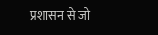प्रशासन से जो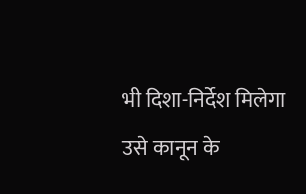भी दिशा-निर्देश मिलेगा उसे कानून के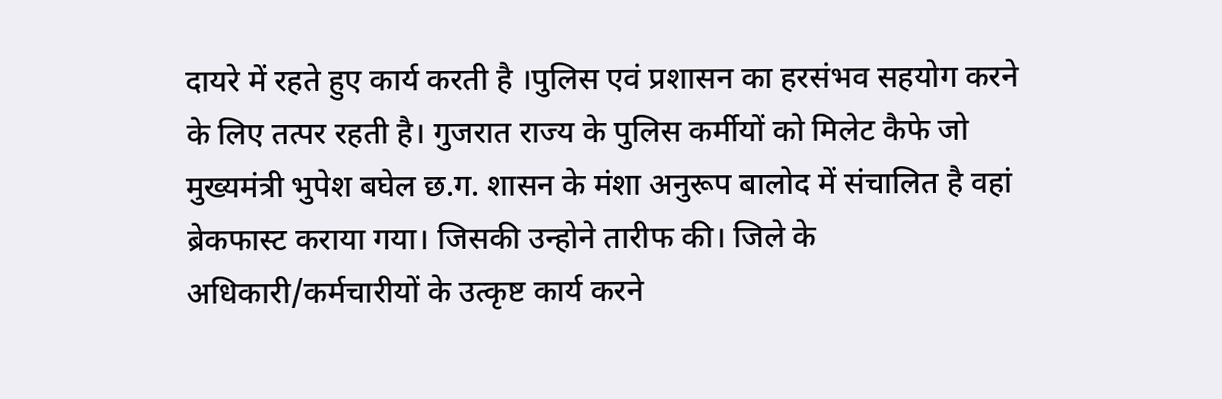दायरे में रहते हुए कार्य करती है ।पुलिस एवं प्रशासन का हरसंभव सहयोग करने के लिए तत्पर रहती है। गुजरात राज्य के पुलिस कर्मीयों को मिलेट कैफे जो मुख्यमंत्री भुपेश बघेल छ.ग. शासन के मंशा अनुरूप बालोद में संचालित है वहां ब्रेकफास्ट कराया गया। जिसकी उन्होने तारीफ की। जिले के अधिकारी/कर्मचारीयों के उत्कृष्ट कार्य करने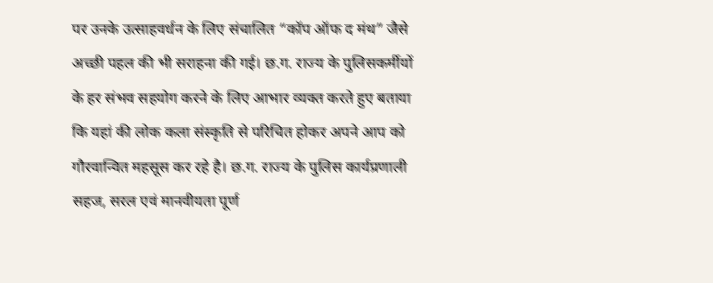पर उनके उत्साहवर्धन के लिए संचालित “कॉप ऑफ द मंथ” जैसे अच्छी पहल की भी सराहना की गई। छ.ग. राज्य के पुलिसकर्मीयों के हर संभव सहयोग करने के लिए आभार व्यक्त करते हुए बताया कि यहां की लोक कला संस्कृति से परिचित होकर अपने आप को गौरवान्वित महसूस कर रहे है। छ.ग. राज्य के पुलिस कार्यप्रणाली सहज, सरल एवं मानवीयता पूर्ण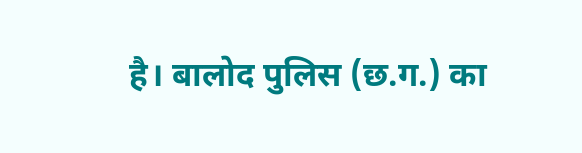है। बालोद पुलिस (छ.ग.) का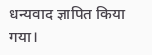धन्यवाद ज्ञापित किया गया।